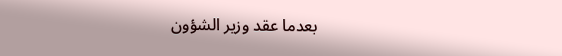بعدما عقد وزير الشؤون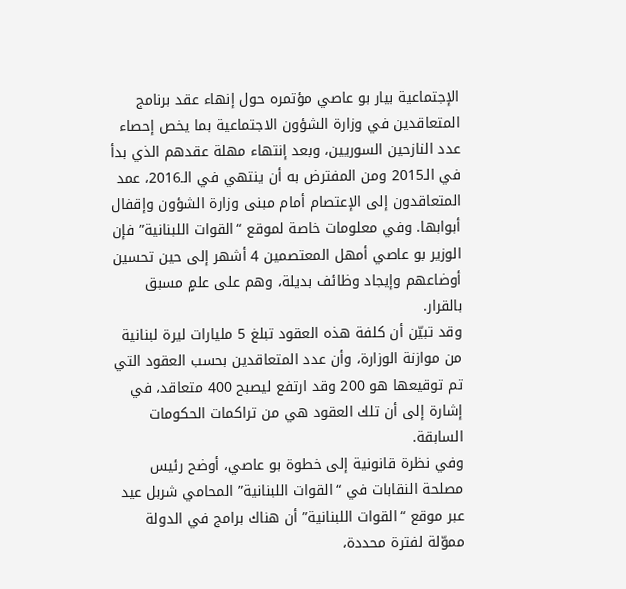الإجتماعية بيار بو عاصي مؤتمره حول إنهاء عقد برنامج المتعاقدين في وزارة الشؤون الاجتماعية بما يخص إحصاء عدد النازحين السوريين، وبعد إنتهاء مهلة عقدهم الذي بدأ في الـ2015 ومن المفترض به أن ينتهي في الـ2016، عمد المتعاقدون إلى الإعتصام أمام مبنى وزارة الشؤون وإقفال أبوابها. وفي معلومات خاصة لموقع “القوات اللبنانية” فإن الوزير بو عاصي أمهل المعتصمين 4 أشهر إلى حين تحسين أوضاعهم وإيجاد وظائف بديلة، وهم على علمٍ مسبق بالقرار.
وقد تبيّن أن كلفة هذه العقود تبلغ 5 مليارات ليرة لبنانية من موازنة الوزارة، وأن عدد المتعاقدين بحسب العقود التي تم توقيعها هو 200 وقد ارتفع ليصبح 400 متعاقد، في إشارة إلى أن تلك العقود هي من تراكمات الحكومات السابقة.
وفي نظرة قانونية إلى خطوة بو عاصي، أوضح رئيس مصلحة النقابات في “القوات اللبنانية” المحامي شربل عيد عبر موقع “القوات اللبنانية” أن هناك برامج في الدولة مموّلة لفترة محددة،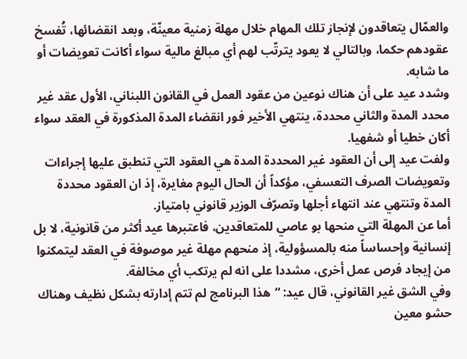والعمّال يتعاقدون لإنجاز تلك المهام خلال مهلة زمنية معينّة، وبعد انقضائها، تُفسخ عقودهم حكما، وبالتالي لا يعود يترتّب لهم أي مبالغ مالية سواء أكانت تعويضات أو ما شابه.
وشدد عيد على أن هناك نوعين من عقود العمل في القانون اللبناني، الأول عقد غير محدد المدة والثاني محددة، ينتهي الأخير فور انقضاء المدة المذكورة في العقد سواء أكان خطيا أو شفهيا.
ولفت عيد إلى أن العقود غير المحددة المدة هي العقود التي تنطبق عليها إجراءات وتعويضات الصرف التعسفي، مؤكداً أن الحال اليوم مغايرة، إذ ان العقود محددة المدة وتنتهي عند انتهاء أجلها وتصرّف الوزير قانوني بامتياز.
أما عن المهلة التي منحها بو عاصي للمتعاقدين، فاعتبرها عيد أكثر من قانونية، لا بل إنسانية وإحساساً منه بالمسؤولية، إذ منحهم مهلة غير موصوفة في العقد ليتمكنوا من إيجاد فرص عمل أخرى، مشددا على انه لم يرتكب أي مخالفة.
وفي الشق غير القانوني، قال عيد: “هذا البرنامج لم تتم إدارته بشكل نظيف وهناك حشو معين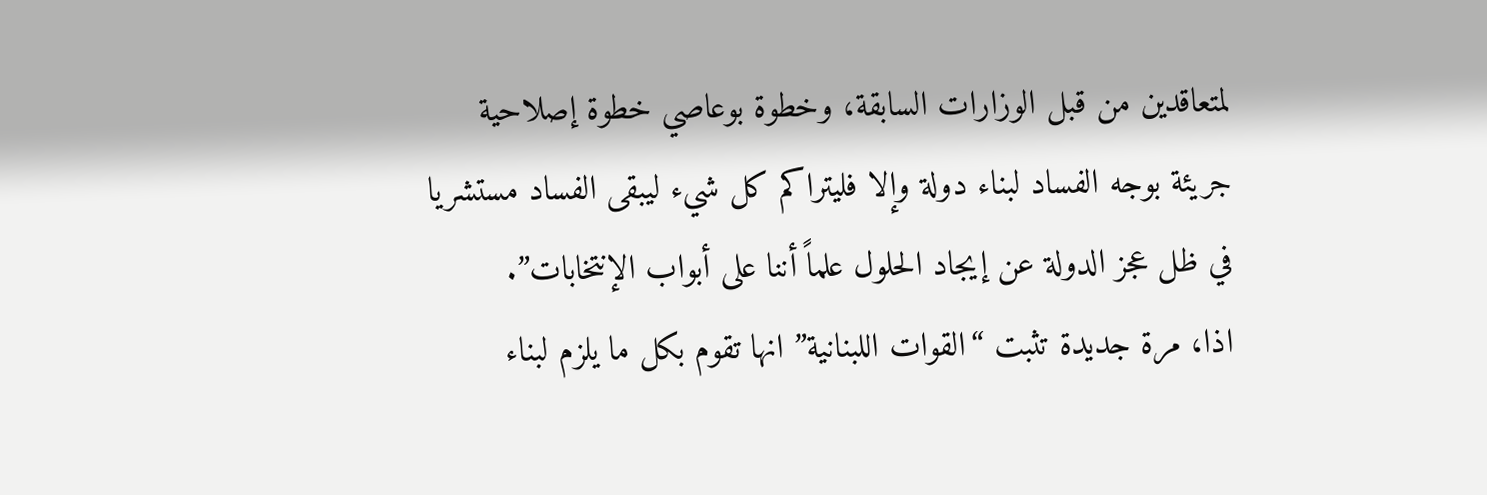لمتعاقدين من قبل الوزارات السابقة، وخطوة بوعاصي خطوة إصلاحية جريئة بوجه الفساد لبناء دولة وإلا فليتراكم كل شيء ليبقى الفساد مستشريا في ظل عجز الدولة عن إيجاد الحلول علماً أننا على أبواب الإنتخابات”.
اذا، مرة جديدة تثبت “القوات اللبنانية” انها تقوم بكل ما يلزم لبناء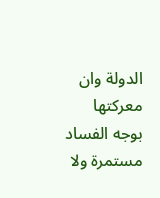الدولة وان معركتها بوجه الفساد مستمرة ولا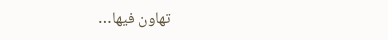تهاون فيها…